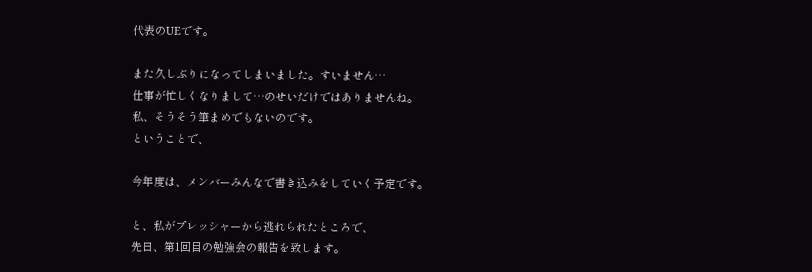代表のUEです。

また久しぶりになってしまいました。すいません…
仕事が忙しくなりまして…のせいだけではありませんね。
私、そうそう筆まめでもないのです。
ということで、

今年度は、メンバーみんなで書き込みをしていく予定です。

と、私がプレッシャーから逃れられたところで、
先日、第1回目の勉強会の報告を致します。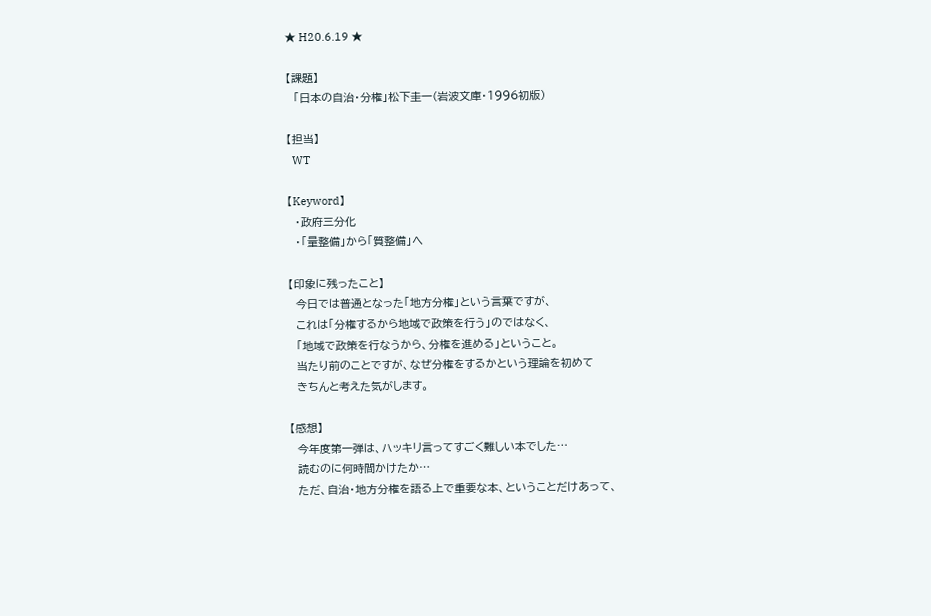★ H20.6.19 ★

【課題】
  「日本の自治・分権」松下圭一(岩波文庫・1996初版)

【担当】
  WT

【Keyword】
  ・政府三分化
  ・「量整備」から「質整備」へ

【印象に残ったこと】
  今日では普通となった「地方分権」という言葉ですが、
  これは「分権するから地域で政策を行う」のではなく、
  「地域で政策を行なうから、分権を進める」ということ。
  当たり前のことですが、なぜ分権をするかという理論を初めて
  きちんと考えた気がします。

【感想】
  今年度第一弾は、ハッキリ言ってすごく難しい本でした…
  読むのに何時間かけたか…
  ただ、自治・地方分権を語る上で重要な本、ということだけあって、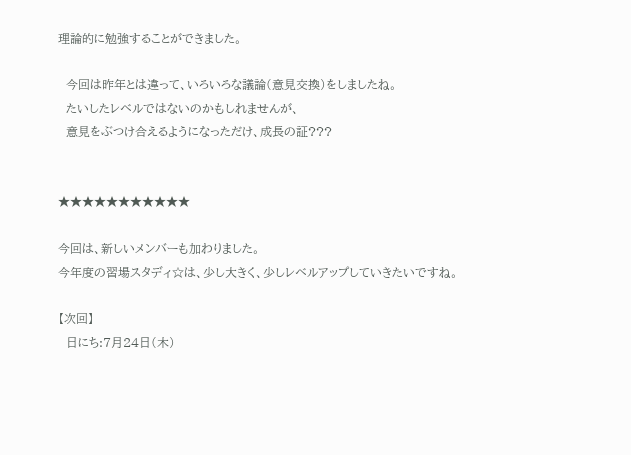理論的に勉強することができました。

  今回は昨年とは違って、いろいろな議論(意見交換)をしましたね。
  たいしたレベルではないのかもしれませんが、
  意見をぶつけ合えるようになっただけ、成長の証???


★★★★★★★★★★★

今回は、新しいメンバーも加わりました。
今年度の習場スタディ☆は、少し大きく、少しレベルアップしていきたいですね。

【次回】
  日にち:7月24日(木)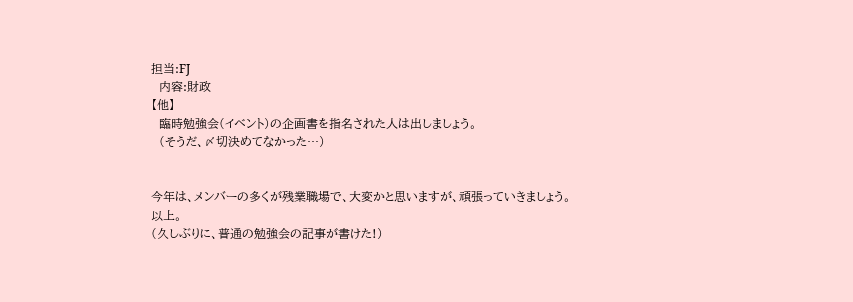担当:FJ
  内容:財政
【他】
  臨時勉強会(イベント)の企画書を指名された人は出しましょう。
  (そうだ、〆切決めてなかった…)


今年は、メンバーの多くが残業職場で、大変かと思いますが、頑張っていきましょう。
以上。
(久しぶりに、普通の勉強会の記事が書けた!)